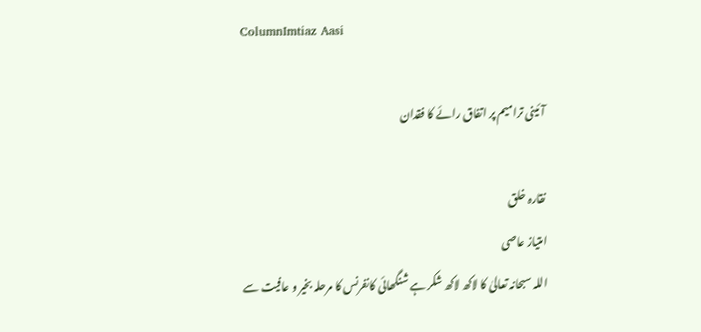ColumnImtiaz Aasi

آئینی ترامیم پر اتفاق رائے کا فقدان

نقارہ خلق
امتیاز عاصی
اللہ سبحانہ تعالیٰ کا لاکھ لاکھ شکر ہے شنگھائی کانفرنس کا مرحلہ بخیر و عافیت سے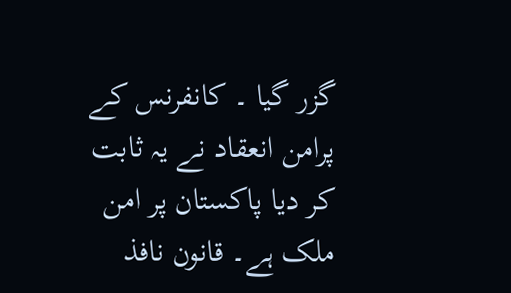گزر گیا ۔ کانفرنس کے پرامن انعقاد نے یہ ثابت کر دیا پاکستان پر امن ملک ہے۔ قانون نافذ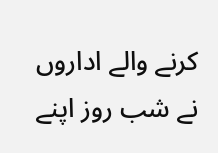کرنے والے اداروں نے شب روز اپنے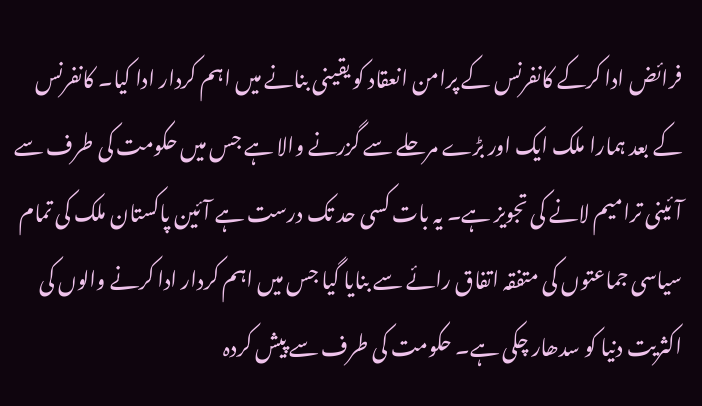فرائض ادا کرکے کانفرنس کے پرامن انعقاد کو یقینی بنانے میں اہم کردار ادا کیا۔ کانفرنس کے بعد ہمارا ملک ایک اور بڑے مرحلے سے گزرنے والا ہے جس میں حکومت کی طرف سے آئینی ترامیم لانے کی تجویز ہے۔ یہ بات کسی حد تک درست ہے آئین پاکستان ملک کی تمام سیاسی جماعتوں کی متفقہ اتفاق رائے سے بنایا گیا جس میں اہم کردار ادا کرنے والوں کی اکثریت دنیا کو سدھار چکی ہے۔ حکومت کی طرف سے پیش کردہ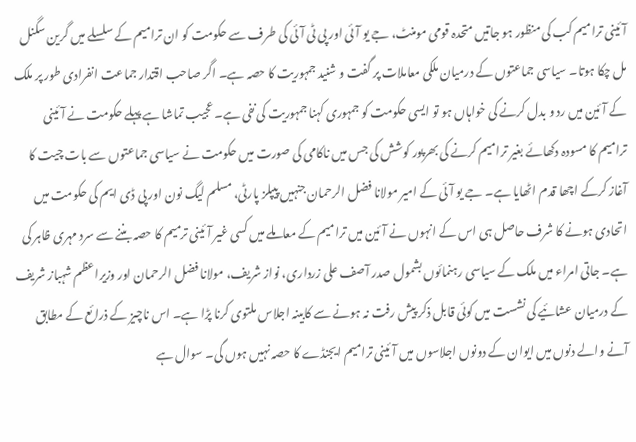آئینی ترامیم کب کی منظور ہو جاتیں متحدہ قومی مومنٹ، جے یو آئی اور پی ٹی آئی کی طرف سے حکومت کو ان ترامیم کے سلسلے میں گرین سگنل مل چکا ہوتا۔ سیاسی جماعتوں کے درمیان ملکی معاملات پر گفت و شنید جمہوریت کا حصہ ہے۔ اگر صاحب اقتدار جماعت انفرادی طور پر ملک کے آئین میں رد و بدل کرنے کی خواہاں ہو تو ایسی حکومت کو جمہوری کہنا جمہوریت کی نفی ہے۔ عجیب تماشا ہے پہلے حکومت نے آئینی ترامیم کا مسودہ دکھائے بغیر ترامیم کرنے کی بھرپور کوشش کی جس میں ناکامی کی صورت میں حکومت نے سیاسی جماعتوں سے بات چیت کا آغاز کرکے اچھا قدم اٹھایا ہے۔ جے یو آئی کے امیر مولانا فضل الرحمان جنہیں پیپلز پارٹی، مسلم لیگ نون اور پی ڈی ایم کی حکومت میں اتحادی ہونے کا شرف حاصل ہی اس کے انہوں نے آئین میں ترامیم کے معاملے میں کسی غیر آئینی ترمیم کا حصہ بننے سے سرد مہری ظاہر کی ہے۔ جاتی امراء میں ملک کے سیاسی رہنمائوں بشمول صدر آصف علی زرداری، نواز شریف، مولانا فضل الرحمان اور وزیراعظم شہباز شریف کے درمیان عشائیے کی نشست میں کوئی قابل ذکر پیش رفت نہ ہونے سے کابینہ اجلاس ملتوی کرنا پڑا ہے۔ اس ناچیز کے ذرائع کے مطابق آنے والے دنوں میں ایوان کے دونوں اجلاسوں میں آئینی ترامیم ایجنڈے کا حصہ نہیں ہوں گی۔ سوال ہے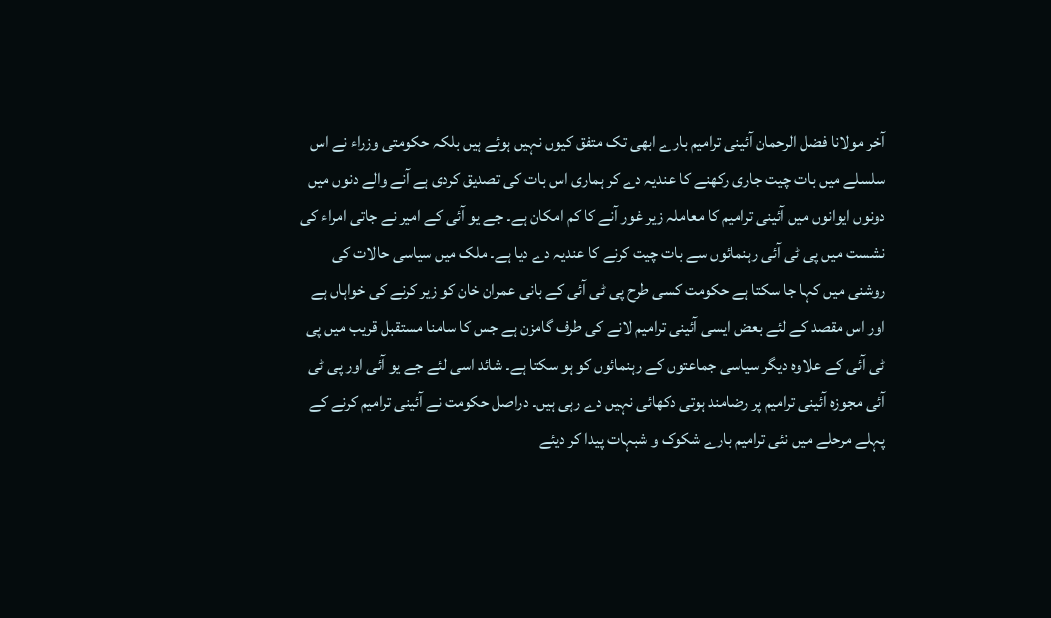آخر مولانا فضل الرحمان آئینی ترامیم بارے ابھی تک متفق کیوں نہیں ہوئے ہیں بلکہ حکومتی وزراء نے اس سلسلے میں بات چیت جاری رکھنے کا عندیہ دے کر ہماری اس بات کی تصدیق کردی ہے آنے والے دنوں میں دونوں ایوانوں میں آئینی ترامیم کا معاملہ زیر غور آنے کا کم امکان ہے۔ جے یو آئی کے امیر نے جاتی امراء کی نشست میں پی ٹی آئی رہنمائوں سے بات چیت کرنے کا عندیہ دے دیا ہے۔ ملک میں سیاسی حالات کی روشنی میں کہا جا سکتا ہے حکومت کسی طرح پی ٹی آئی کے بانی عمران خان کو زیر کرنے کی خواہاں ہے اور اس مقصد کے لئے بعض ایسی آئینی ترامیم لانے کی طرف گامزن ہے جس کا سامنا مستقبل قریب میں پی ٹی آئی کے علاوہ دیگر سیاسی جماعتوں کے رہنمائوں کو ہو سکتا ہے۔ شائد اسی لئے جے یو آئی اور پی ٹی آئی مجوزہ آئینی ترامیم پر رضامند ہوتی دکھائی نہیں دے رہی ہیں۔ دراصل حکومت نے آئینی ترامیم کرنے کے پہلے مرحلے میں نئی ترامیم بارے شکوک و شبہات پیدا کر دیئے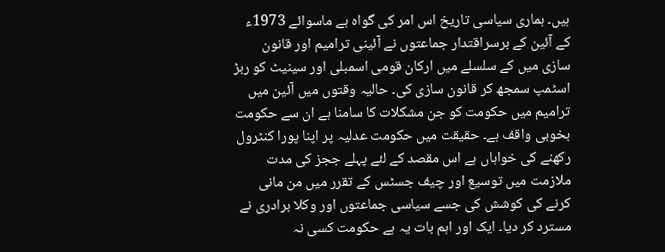ہیں۔ ہماری سیاسی تاریخ اس امر کی گواہ ہے ماسوائے 1973ء کے آئین کے برسراقتدار جماعتوں نے آئینی ترامیم اور قانون سازی میں کے سلسلے میں ارکان قومی اسمبلی اور سینیٹ کو ربڑ اسٹمپ سمجھ کر قانون سازی کی۔ حالیہ وقتوں میں آئین میں ترامیم میں حکومت کو جن مشکلات کا سامنا ہے ان سے حکومت بخوبی واقف ہے۔ حقیقت میں حکومت عدلیہ پر اپنا پورا کنٹرول رکھنے کی خواہاں ہے اس مقصد کے لئے پہلے ججز کی مدت ملازمت میں توسیع اور چیف جسٹس کے تقرر میں من مانی کرنے کی کوشش کی جسے سیاسی جماعتوں اور وکلا برادری نے مسترد کر دیا۔ ایک اور اہم بات یہ ہے حکومت کسی نہ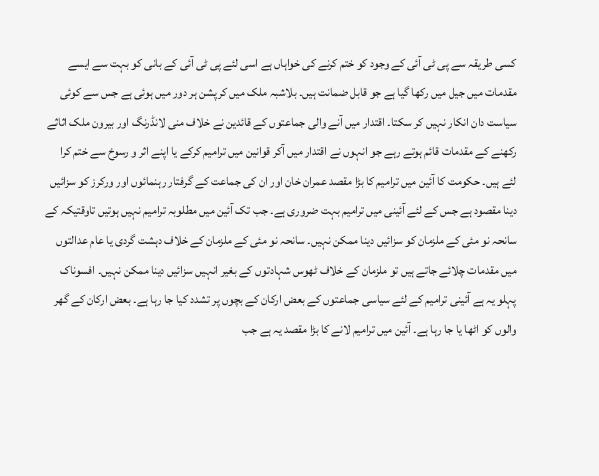کسی طریقہ سے پی ٹی آئی کے وجود کو ختم کرنے کی خواہاں ہے اسی لئے پی ٹی آئی کے بانی کو بہت سے ایسے مقدمات میں جیل میں رکھا گیا ہے جو قابل ضمانت ہیں۔ بلاشبہ ملک میں کرپشن ہر دور میں ہوئی ہے جس سے کوئی سیاست دان انکار نہیں کر سکتا۔ اقتدار میں آنے والی جماعتوں کے قائدین نے خلاف منی لانڈرنگ اور بیرون ملک اثاثے رکھنے کے مقدمات قائم ہوتے رہے جو انہوں نے اقتدار میں آکر قوانین میں ترامیم کرکے یا اپنے اثر و رسوخ سے ختم کرا لئے ہیں۔ حکومت کا آئین میں ترامیم کا بڑا مقصد عمران خان اور ان کی جماعت کے گرفتار رہنمائوں اور ورکرز کو سزائیں دینا مقصود ہے جس کے لئے آئینی میں ترامیم بہت ضروری ہے۔ جب تک آئین میں مطلوبہ ترامیم نہیں ہوتیں تاوقتیکہ کے سانحہ نو مئی کے ملزمان کو سزائیں دینا ممکن نہیں۔ سانحہ نو مئی کے ملزمان کے خلاف دہشت گردی یا عام عدالتوں میں مقدمات چلائے جاتے ہیں تو ملزمان کے خلاف ٹھوس شہادتوں کے بغیر انہیں سزائیں دینا ممکن نہیں۔ افسوناک پہلو یہ ہے آئینی ترامیم کے لئے سیاسی جماعتوں کے بعض ارکان کے بچوں پر تشدد کیا جا رہا ہے۔ بعض ارکان کے گھر والوں کو اٹھا یا جا رہا ہے۔ آئین میں ترامیم لانے کا بڑا مقصد یہ ہے جب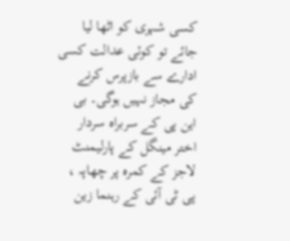کسی شہری کو اٹھا لیا جائے تو کوئی عدالت کسی ادارے سے بازپرس کرنے کی مجاز نہیں ہوگی۔ بی این پی کے سربراہ سردار اختر مینگل کے پارلیمنٹ لاجز کے کمرہ پر چھاپہ ، پی ٹی آئی کے رہنما زین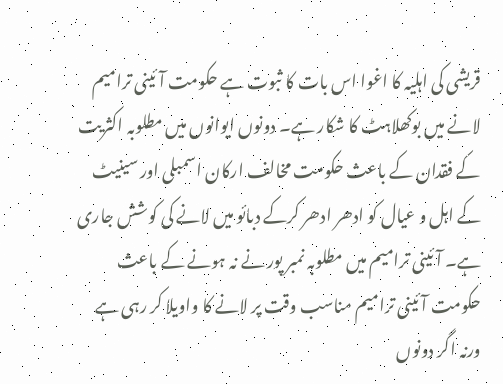قریشی کی اہلیہ کا اغوا اس بات کا ثبوت ہے حکومت آئینی ترامیم لانے میں بوکھلاہٹ کا شکار ہے۔ دونوں ایوانوں میں مطلوبہ اکثریت کے فقدان کے باعث حکومت مخالف ارکان اسمبلی اور سینیٹ کے اہل و عیال کو ادھر ادھر کرکے دبائو میں لانے کی کوشش جاری ہے۔ آئینی ترامیم میں مطلوبہ نمبر پور نے نہ ہونے کے باعث حکومت آئینی ترامیم مناسب وقت پر لانے کا واویلا کر رہی ہے ورنہ اگر دونوں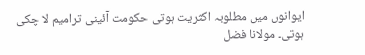ایوانوں میں مطلوبہ اکثریت ہوتی حکومت آئینی ترامیم لا چکی ہوتی۔ مولانا فضل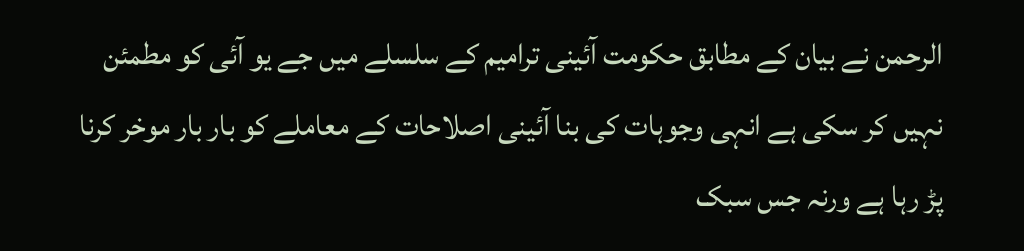الرحمن نے بیان کے مطابق حکومت آئینی ترامیم کے سلسلے میں جے یو آئی کو مطمئن نہیں کر سکی ہے انہی وجوہات کی بنا آئینی اصلاحات کے معاملے کو بار بار موخر کرنا پڑ رہا ہے ورنہ جس سبک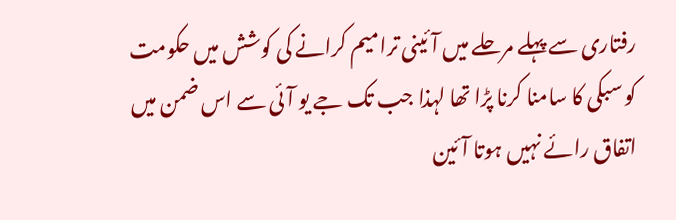رفتاری سے پہلے مرحلے میں آئینی ترامیم کرانے کی کوشش میں حکومت کو سبکی کا سامنا کرنا پڑا تھا لہذا جب تک جے یو آئی سے اس ضمن میں اتفاق رائے نہیں ہوتا آئین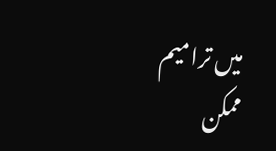میں ترامیم ممکن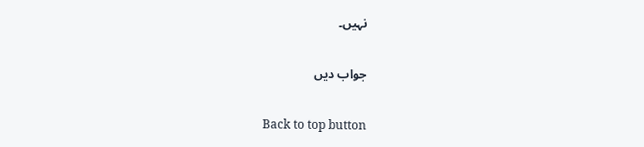نہیں۔

جواب دیں

Back to top button